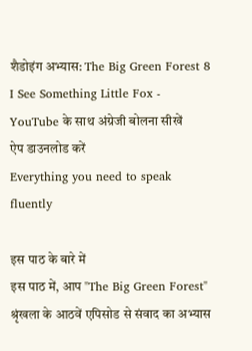शैडोइंग अभ्यास: The Big Green Forest 8 I See Something Little Fox - YouTube के साथ अंग्रेजी बोलना सीखें
ऐप डाउनलोड करें
Everything you need to speak fluently

इस पाठ के बारे में
इस पाठ में, आप "The Big Green Forest" श्रृंखला के आठवें एपिसोड से संवाद का अभ्यास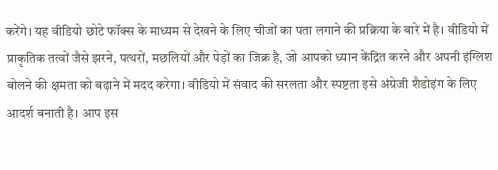करेंगे। यह वीडियो छोटे फॉक्स के माध्यम से देखने के लिए चीजों का पता लगाने की प्रक्रिया के बारे में है। वीडियो में प्राकृतिक तत्वों जैसे झरने, पत्थरों, मछलियों और पेड़ों का जिक्र है, जो आपको ध्यान केंद्रित करने और अपनी इंग्लिश बोलने की क्षमता को बढ़ाने में मदद करेगा। वीडियो में संवाद की सरलता और स्पष्टता इसे अंग्रेजी शैडोइंग के लिए आदर्श बनाती है। आप इस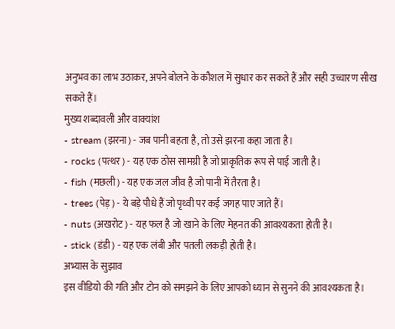अनुभव का लाभ उठाकर, अपने बोलने के कौशल में सुधार कर सकते हैं और सही उच्चारण सीख सकते हैं।
मुख्य शब्दावली और वाक्यांश
- stream (झरना) - जब पानी बहता है, तो उसे झरना कहा जाता है।
- rocks (पत्थर) - यह एक ठोस सामग्री है जो प्राकृतिक रूप से पाई जाती है।
- fish (मछली) - यह एक जल जीव है जो पानी में तैरता है।
- trees (पेड़) - ये बड़े पौधे हैं जो पृथ्वी पर कई जगह पाए जाते हैं।
- nuts (अखरोट) - यह फल है जो खाने के लिए मेहनत की आवश्यकता होती है।
- stick (डंडी) - यह एक लंबी और पतली लकड़ी होती है।
अभ्यास के सुझाव
इस वीडियो की गति और टोन को समझने के लिए आपको ध्यान से सुनने की आवश्यकता है।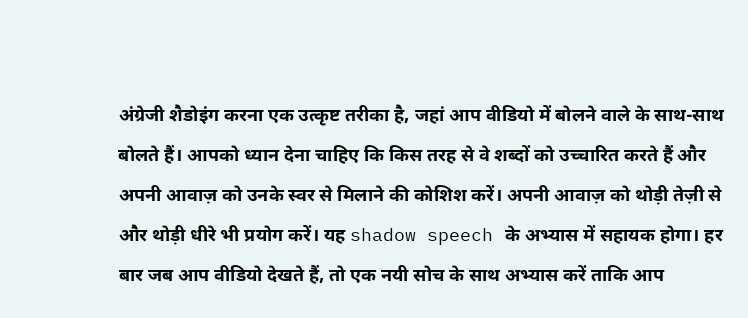अंग्रेजी शैडोइंग करना एक उत्कृष्ट तरीका है, जहां आप वीडियो में बोलने वाले के साथ-साथ बोलते हैं। आपको ध्यान देना चाहिए कि किस तरह से वे शब्दों को उच्चारित करते हैं और अपनी आवाज़ को उनके स्वर से मिलाने की कोशिश करें। अपनी आवाज़ को थोड़ी तेज़ी से और थोड़ी धीरे भी प्रयोग करें। यह shadow speech के अभ्यास में सहायक होगा। हर बार जब आप वीडियो देखते हैं, तो एक नयी सोच के साथ अभ्यास करें ताकि आप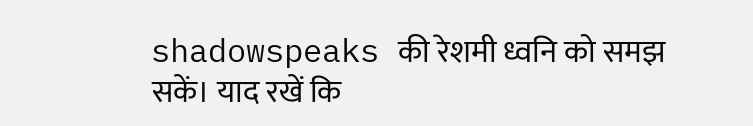shadowspeaks की रेशमी ध्वनि को समझ सकें। याद रखें कि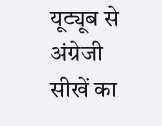यूट्यूब से अंग्रेजी सीखें का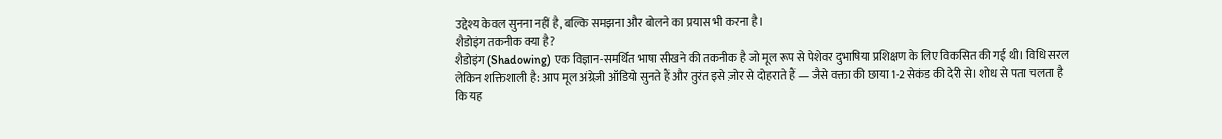उद्देश्य केवल सुनना नहीं है, बल्कि समझना और बोलने का प्रयास भी करना है।
शैडोइंग तकनीक क्या है?
शैडोइंग (Shadowing) एक विज्ञान-समर्थित भाषा सीखने की तकनीक है जो मूल रूप से पेशेवर दुभाषिया प्रशिक्षण के लिए विकसित की गई थी। विधि सरल लेकिन शक्तिशाली है: आप मूल अंग्रेज़ी ऑडियो सुनते हैं और तुरंत इसे ज़ोर से दोहराते हैं — जैसे वक्ता की छाया 1-2 सेकंड की देरी से। शोध से पता चलता है कि यह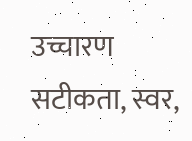उच्चारण सटीकता, स्वर,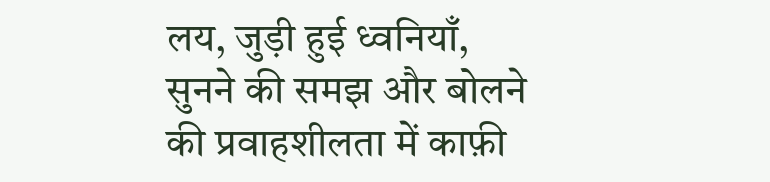लय, जुड़ी हुई ध्वनियाँ, सुनने की समझ और बोलने की प्रवाहशीलता में काफ़ी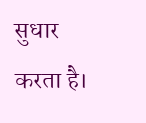सुधार करता है।